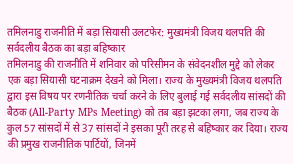तमिलनाडु राजनीति में बड़ा सियासी उलटफेर: मुख्यमंत्री विजय थलपति की सर्वदलीय बैठक का बड़ा बहिष्कार
तमिलनाडु की राजनीति में शनिवार को परिसीमन के संवेदनशील मुद्दे को लेकर एक बड़ा सियासी घटनाक्रम देखने को मिला। राज्य के मुख्यमंत्री विजय थलपति द्वारा इस विषय पर रणनीतिक चर्चा करने के लिए बुलाई गई सर्वदलीय सांसदों की बैठक (All-Party MPs Meeting) को तब बड़ा झटका लगा, जब राज्य के कुल 57 सांसदों में से 37 सांसदों ने इसका पूरी तरह से बहिष्कार कर दिया। राज्य की प्रमुख राजनीतिक पार्टियों, जिनमें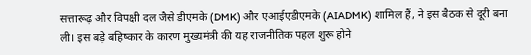सत्तारूढ़ और विपक्षी दल जैसे डीएमके (DMK) और एआईएडीएमके (AIADMK) शामिल हैं, ने इस बैठक से दूरी बना ली। इस बड़े बहिष्कार के कारण मुख्यमंत्री की यह राजनीतिक पहल शुरू होने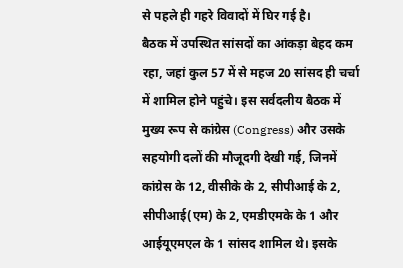से पहले ही गहरे विवादों में घिर गई है।
बैठक में उपस्थित सांसदों का आंकड़ा बेहद कम रहा, जहां कुल 57 में से महज 20 सांसद ही चर्चा में शामिल होने पहुंचे। इस सर्वदलीय बैठक में मुख्य रूप से कांग्रेस (Congress) और उसके सहयोगी दलों की मौजूदगी देखी गई, जिनमें कांग्रेस के 12, वीसीके के 2, सीपीआई के 2, सीपीआई(एम) के 2, एमडीएमके के 1 और आईयूएमएल के 1 सांसद शामिल थे। इसके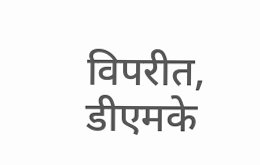विपरीत, डीएमके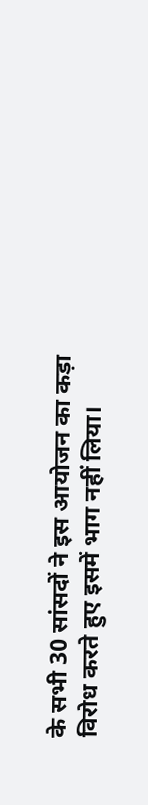के सभी 30 सांसदों ने इस आयोजन का कड़ा विरोध करते हुए इसमें भाग नहीं लिया।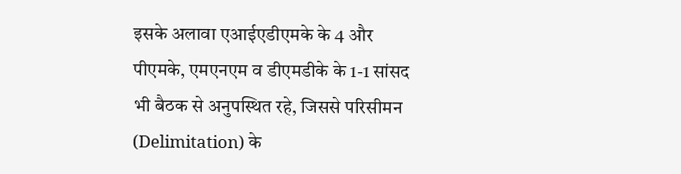इसके अलावा एआईएडीएमके के 4 और पीएमके, एमएनएम व डीएमडीके के 1-1 सांसद भी बैठक से अनुपस्थित रहे, जिससे परिसीमन (Delimitation) के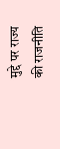मुद्दे पर राज्य की राजनीति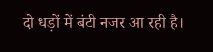दो धड़ों में बंटी नजर आ रही है।